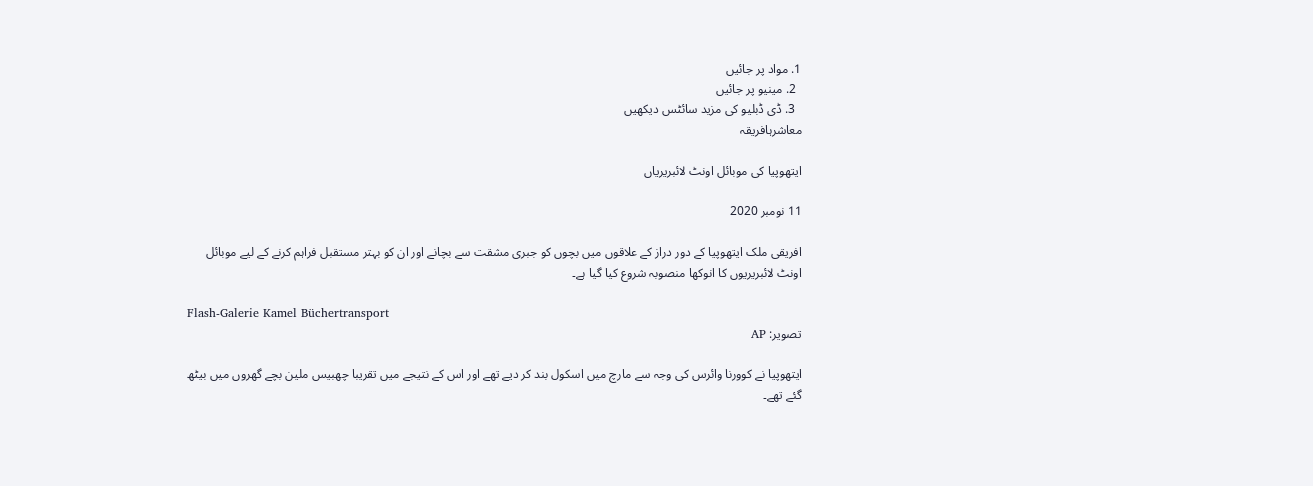1. مواد پر جائیں
  2. مینیو پر جائیں
  3. ڈی ڈبلیو کی مزید سائٹس دیکھیں
معاشرہافریقہ

ایتھوپیا کی موبائل اونٹ لائبریریاں

11 نومبر 2020

افریقی ملک ایتھوپیا کے دور دراز کے علاقوں میں بچوں کو جبری مشقت سے بچانے اور ان کو بہتر مستقبل فراہم کرنے کے لیے موبائل اونٹ لائبریریوں کا انوکھا منصوبہ شروع کیا گیا ہے۔

Flash-Galerie Kamel Büchertransport
تصویر: AP

ایتھوپیا نے کوورنا وائرس کی وجہ سے مارچ میں اسکول بند کر دیے تھے اور اس کے نتیجے میں تقریبا چھبیس ملین بچے گھروں میں بیٹھ گئے تھے۔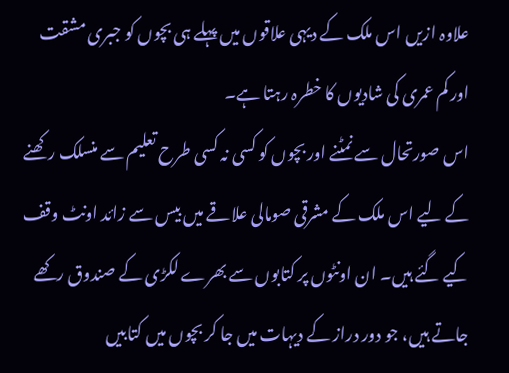علاوہ ازیں اس ملک کے دیہی علاقوں میں پہلے ہی بچوں کو جبری مشقت اور کم عمری کی شادیوں کا خطرہ رہتا ہے۔
اس صورتحال سے نمٹنے اور بچوں کو کسی نہ کسی طرح تعلیم سے منسلک رکھنے کے لیے اس ملک کے مشرقی صومالی علاقے میں بیس سے زائد اونٹ وقف کیے گئے ہیں۔ ان اونٹوں پر کتابوں سے بھرے لکڑی کے صندوق رکھے جاتے ہیں، جو دور دراز کے دیہات میں جا کر بچوں میں کتابیں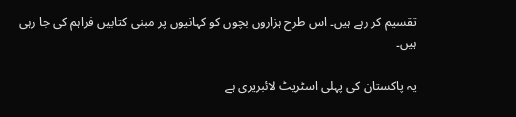تقسیم کر رہے ہیں۔ اس طرح ہزاروں بچوں کو کہانیوں پر مبنی کتابیں فراہم کی جا رہی ہیں۔

یہ پاکستان کی پہلی اسٹریٹ لائبریری ہے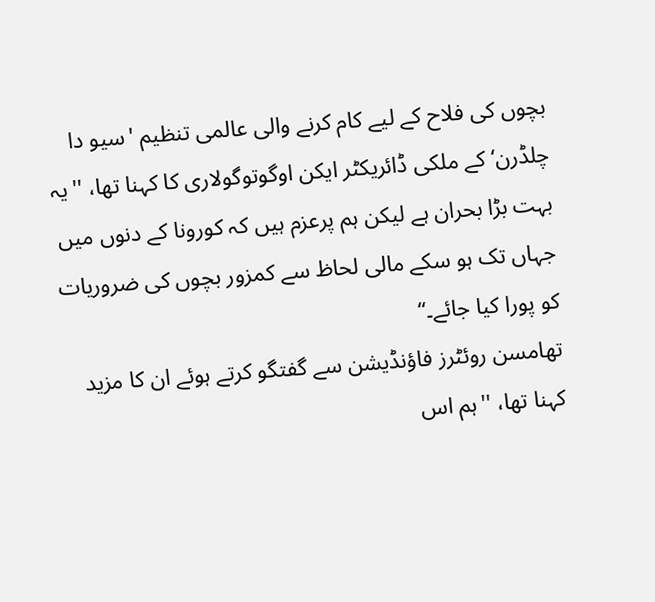بچوں کی فلاح کے لیے کام کرنے والی عالمی تنظیم 'سیو دا چلڈرن‘ کے ملکی ڈائریکٹر ایکن اوگوتوگولاری کا کہنا تھا، ''یہ بہت بڑا بحران ہے لیکن ہم پرعزم ہیں کہ کورونا کے دنوں میں جہاں تک ہو سکے مالی لحاظ سے کمزور بچوں کی ضروریات کو پورا کیا جائے۔‘‘
تھامسن روئٹرز فاؤنڈیشن سے گفتگو کرتے ہوئے ان کا مزید کہنا تھا، ''ہم اس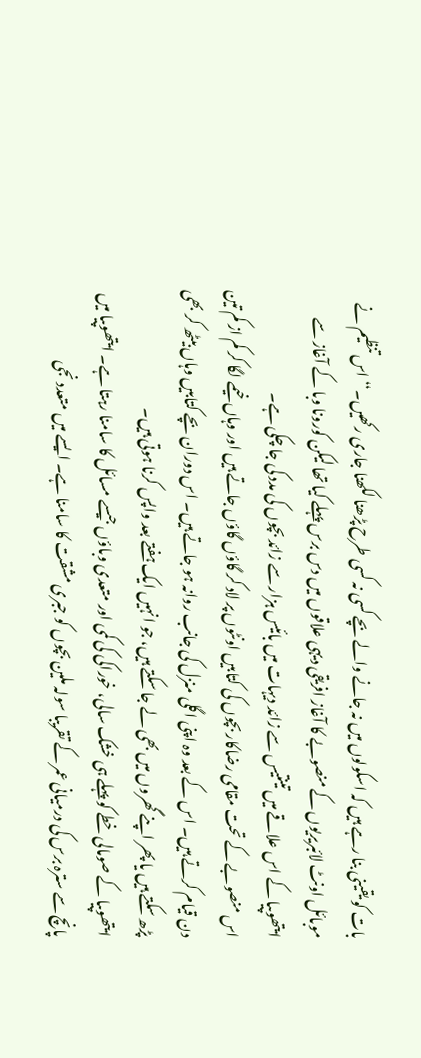بات کو یقینی بنا رہے ہیں کہ اسکولوں میں نہ جانے والے بچے کسی نہ کسی طرح پڑھنا لکھنا جاری رکھیں۔‘‘ اس تنظیم نے موبائل اونٹ لائبریریوں کے منصوبے کا آغاز افریقی دیہی علاقوں میں دس برس پہلے کیا تھا لیکن کورونا وبا کے آغاز سے ایتھوپیا کے اس علاقے میں تینتیس سے زائد دیہات میں بائیس ہزار سے زائد بچوں کی مدد کی جا چکی ہے۔
اس منصوبے کے تحت مقامی رضاکار بچوں کی کتابیں اونٹوں پر لاد کر گاؤں گاؤں جاتے ہیں اور وہاں خیمے لگا کر کم از کم تین دن قیام کرتے ہیں۔ اس کے بعد وہ اپنی اگلی منزل کی جانب روانہ ہو جاتے ہیں۔ اس دوران بچے کتابیں وہاں بیٹھ کر بھی پڑھ سکتے ہیں یا پھر اپنے گھروں میں بھی لے جا سکتے ہیں، جو انہیں ایک ہفتے بعد واپس کرنا ہوتی ہیں۔
ایتھوپیا کے صومالی خطے کو پہلے ہی خشک سالی، خوراکی کی کمی اور متعدی وباؤں جیسے مسائل کا سامنا رہتا ہے۔ ایتھوپیا میں پانچ سے سترہ برس کی درمیانی عمر کے تقریبا سولہ ملین بچوں کو جبری مشقت کا سامنا ہے۔ ایسے میں متعدد نجی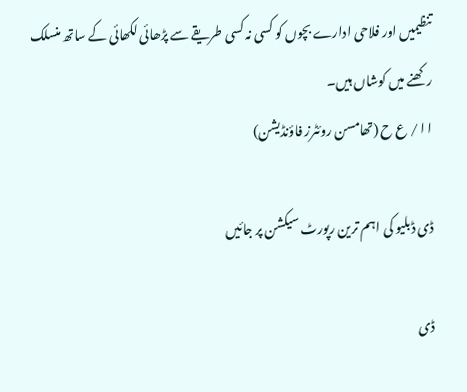تنظیمیں اور فلاحی ادارے بچوں کو کسی نہ کسی طریقے سے پڑھائی لکھائی کے ساتھ منسلک رکھنے میں کوشاں ہیں۔
ا ا / ع ح (تھامسن روئٹرز فاؤنڈیشن)

ڈی ڈبلیو کی اہم ترین رپورٹ سیکشن پر جائیں

ڈی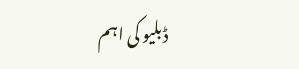ڈبلیو کی اہم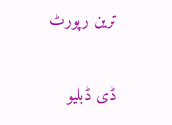ترین رپورٹ

ڈی ڈبلیو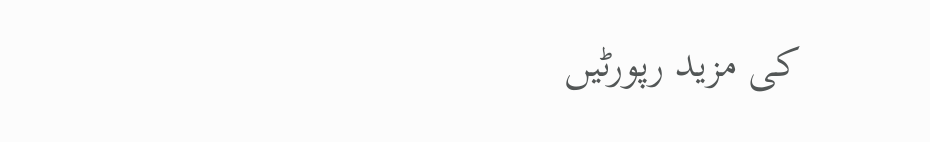کی مزید رپورٹیں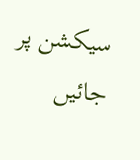سیکشن پر جائیں